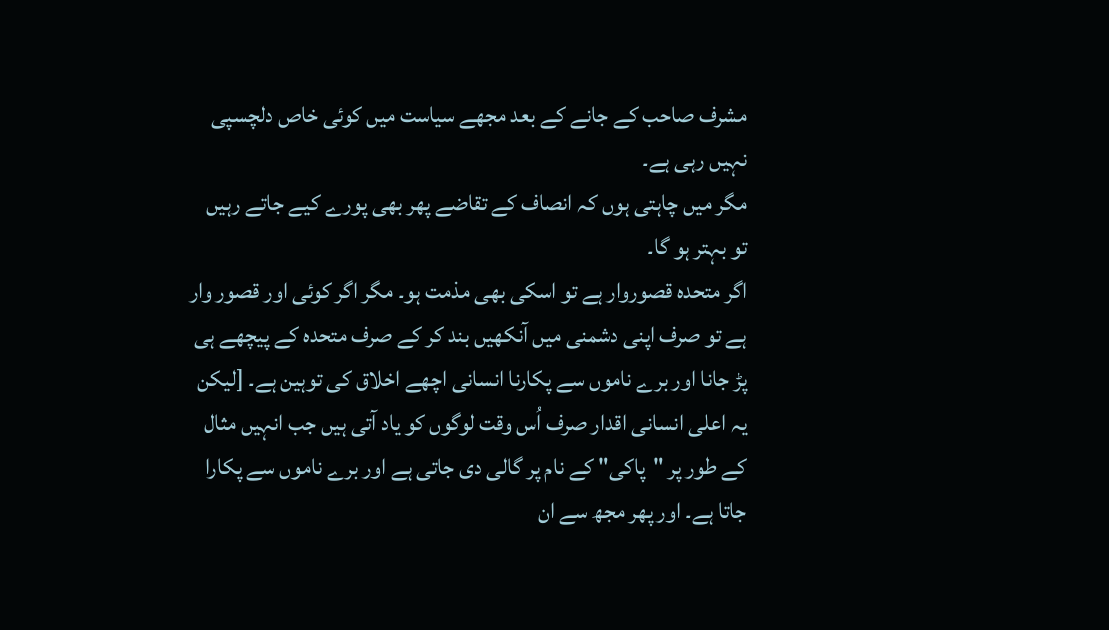مشرف صاحب کے جانے کے بعد مجھے سیاست میں کوئی خاص دلچسپی نہیں رہی ہے۔
مگر میں چاہتی ہوں کہ انصاف کے تقاضے پھر بھی پورے کیے جاتے رہیں تو بہتر ہو گا۔
اگر متحدہ قصوروار ہے تو اسکی بھی مذمت ہو۔ مگر اگر کوئی اور قصور وار ہے تو صرف اپنی دشمنی میں آنکھیں بند کر کے صرف متحدہ کے پیچھے ہی پڑ جانا اور برے ناموں سے پکارنا انسانی اچھے اخلاق کی توہین ہے۔ [لیکن یہ اعلی انسانی اقدار صرف اُس وقت لوگوں کو یاد آتی ہیں جب انہیں مثال کے طور پر "پاکی" کے نام پر گالی دی جاتی ہے اور برے ناموں سے پکارا جاتا ہے۔ اور پھر مجھ سے ان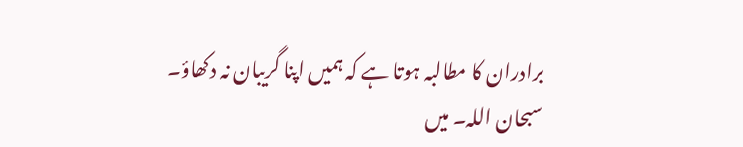برادران کا مطالبہ ہوتا ہے کہ ہمیں اپنا گریبان نہ دکھاؤ۔ سبحان اللہ۔ میں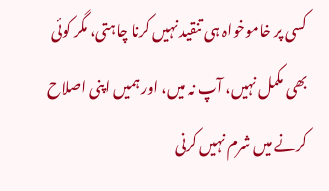کسی پر خاموخواہ ہی تنقید نہیں کرنا چاہتی، مگر کوئی بھی مکمل نہیں، آپ نہ میں، اور ہمیں اپنی اصلاح کرنے میں شرم نہیں کرنی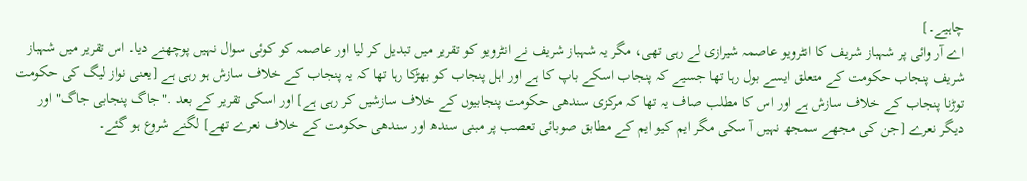چاہیے۔]
اے آر وائی پر شہباز شریف کا انٹرویو عاصمہ شیرازی لے رہی تھی، مگر یہ شہباز شریف نے انٹرویو کو تقریر میں تبدیل کر لیا اور عاصمہ کو کوئی سوال نہیں پوچھنے دیا۔ اس تقریر میں شہباز شریف پنجاب حکومت کے متعلق ایسے بول رہا تھا جسیے کہ پنجاب اسکے باپ کا ہے اور اہل پنجاب کو بھڑکا رہا تھا کہ یہ پنجاب کے خلاف سازش ہو رہی ہے [یعنی نواز لیگ کی حکومت توڑنا پنجاب کے خلاف سازش ہے اور اس کا مطلب صاف یہ تھا کہ مرکزی سندھی حکومت پنجابیوں کے خلاف سازشیں کر رہی ہے] اور اسکی تقریر کے بعد ."جاگ پنجابی جاگ" اور دیگر نعرے [جن کی مجھے سمجھ نہیں آ سکی مگر ایم کیو ایم کے مطابق صوبائی تعصب پر مبنی سندھ اور سندھی حکومت کے خلاف نعرے تھے] لگنے شروع ہو گئے۔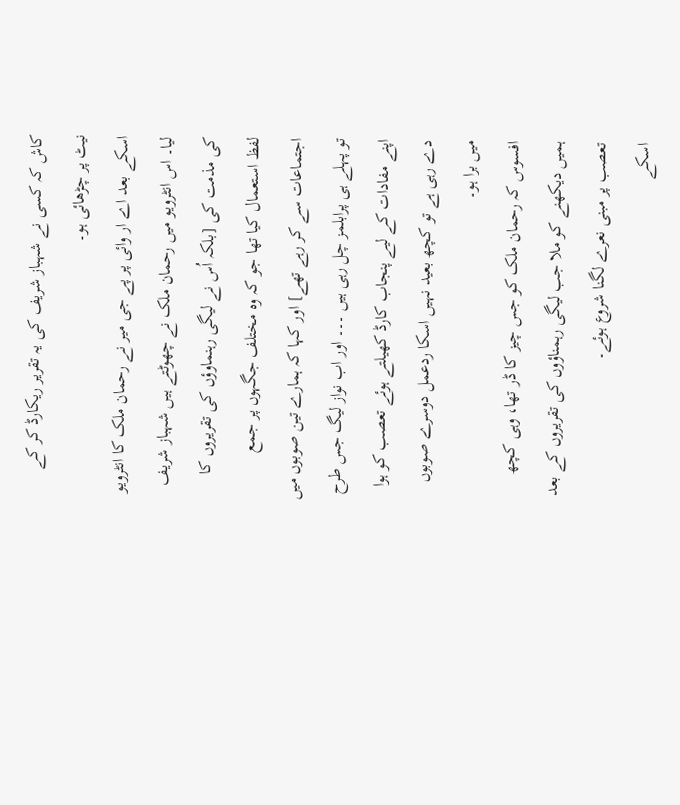کاش کہ کسی نے شہباز شریف کی یہ تقریر ریکارڈ کر کے نیٹ پر چڑھائی ہو۔
اسکے بعد اے ار وائی پر پے جی میر نے رحمان ملک کا انٹرویو لیا۔ اس انٹرویو میں رحمان ملک نے چھوٹتے ہیں شہباز شریف کی مذمت کی [بلکہ اُس نے لیگی رہنماوؤں کی تقریروں کا لفظ استعمال کیا تھا جو کہ وہ مختلف جگہوں پر جمع اجتماعات سے کر رہے تھے] اور کہا کہ ہمارے تین صوبوں میں تو پہلے ہی پرابلمز چل رہی ہیں ۔۔۔ اور اب نواز لیگ جس طرح اپنے مفادات کے لیے پنجاب کارڈ کھیلتے ہوئے تعصب کو ہوا دے رہی ہے تو کچھ بعید نہیں اسکا ردعمل دوسرے صوبوں میں برا ہو۔
افسوس کہ رحمان ملک کو جس چیز کا ڈر تھا، وہی کچھ ہمیں دیکھنے کو ملا جب لیگی رہمناؤوں کی تقریروں کے بعد تعصب پر مبنی نعرے لگنا شروع ہوئے۔
اسکے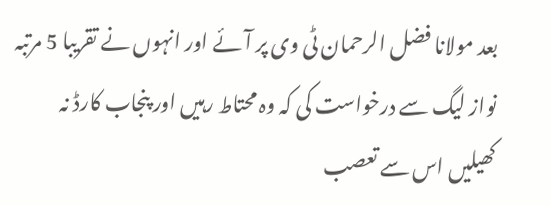بعد مولانا فضل الرحمان ٹی وی پر آئے اور انہوں نے تقریبا 5 مرتبہ نواز لیگ سے درخواست کی کہ وہ محتاط رہیں اور پنجاب کارڈ نہ کھیلیں اس سے تعصب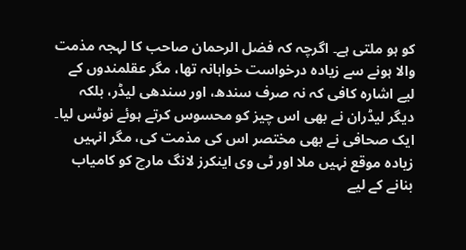کو ہو ملتی ہے۔ اگرچہ کہ فضل الرحمان صاحب کا لہجہ مذمت والا ہونے سے زیادہ درخواست خواہانہ تھا، مگر عقلمندوں کے لیے اشارہ کافی کہ نہ صرف سندھ، اور سندھی لیڈر، بلکہ دیگر لیڈران نے بھی اس چیز کو محسوس کرتے ہوئے نوٹس لیا۔
ایک صحافی نے بھی مختصر اس کی مذمت کی، مگر انہیں زیادہ موقع نہیں ملا اور ٹی وی اینکرز لانگ مارچ کو کامیاب بنانے کے لیے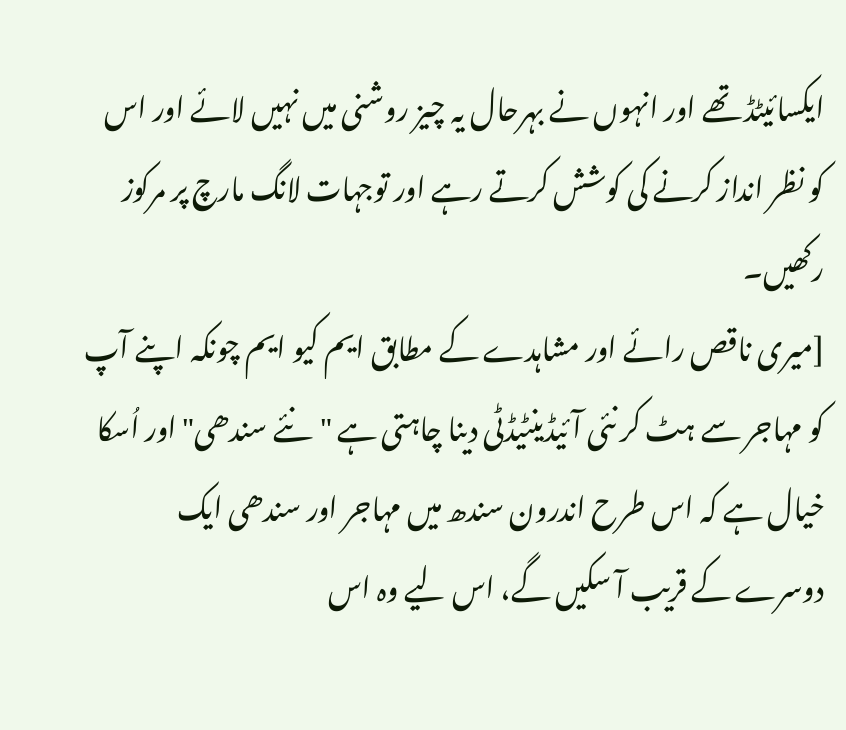ایکسائیٹڈ تھے اور انہوں نے بہرحال یہ چیز روشنی میں نہیں لائے اور اس کو نظر انداز کرنے کی کوشش کرتے رہے اور توجہات لانگ مارچ پر مرکوز رکھیں۔
[میری ناقص رائے اور مشاہدے کے مطابق ایم کیو ایم چونکہ اپنے آپ کو مہاجر سے ہٹ کر نئی آئیڈینٹیڈٹی دینا چاہتی ہے "نئے سندھی" اور اُسکا خیال ہے کہ اس طرح اندرون سندھ میں مہاجر اور سندھی ایک دوسرے کے قریب آ سکیں گے، اس لیے وہ اس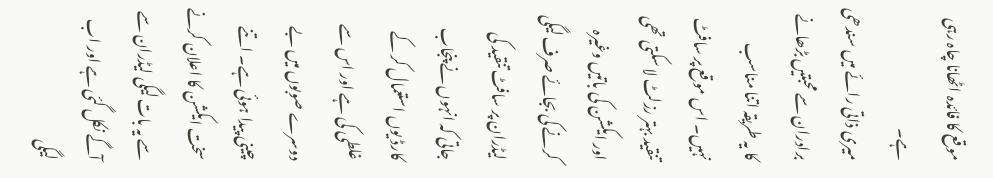موقع کا فائدہ اٹھانا چاہ رہی ہے۔
میری ذاتی رائے میں سندھی برادران سے محبتیں بڑھانے کا یہ طریقہ اتنا مناسب نہیں۔ اس موقع پر سافٹ تنقید بہتر رزلٹ لا سکتی تھی اور ایکشن کی باتیں وغیرہ کرنے کی بجائے صرف لیگی لیڈران پر سافٹ تنقید کی جاتی کہ انہوں نے پنجاب کارڈ یوں استعمال کر کے غلطی کی ہے اور اس سے دوسرے صوبوں میں بے چینی پیدا ہوئی ہے۔ اتنے سخت ایکشن کا اعلان کرنے سے یہ بات لیگی لیڈران سے آگے نکل گئی ہے اور اب لیگی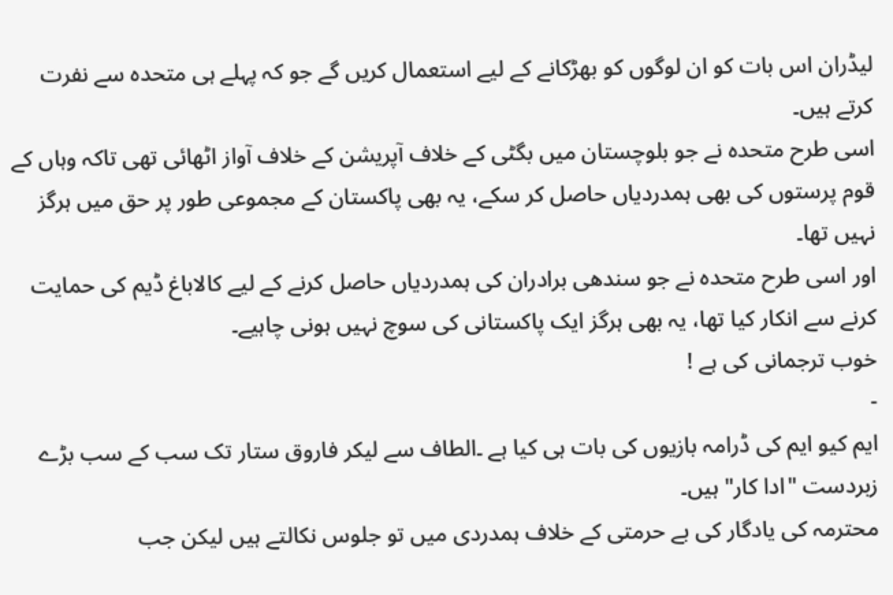لیڈران اس بات کو ان لوگوں کو بھڑکانے کے لیے استعمال کریں گے جو کہ پہلے ہی متحدہ سے نفرت کرتے ہیں۔
اسی طرح متحدہ نے جو بلوچستان میں بگٹی کے خلاف آپریشن کے خلاف آواز اٹھائی تھی تاکہ وہاں کے قوم پرستوں کی بھی ہمدردیاں حاصل کر سکے، یہ بھی پاکستان کے مجموعی طور پر حق میں ہرگز نہیں تھا۔
اور اسی طرح متحدہ نے جو سندھی برادران کی ہمدردیاں حاصل کرنے کے لیے کالاباغ ڈیم کی حمایت کرنے سے انکار کیا تھا، یہ بھی ہرگز ایک پاکستانی کی سوچ نہیں ہونی چاہیے۔
خوب ترجمانی کی ہے !
-
ایم کیو ایم کی ڈرامہ بازیوں کی بات ہی کیا ہے ۔الطاف سے لیکر فاروق ستار تک سب کے سب بڑے زبردست "ادا کار" ہیں۔
محترمہ کی یادگار کی بے حرمتی کے خلاف ہمدردی میں تو جلوس نکالتے ہیں لیکن جب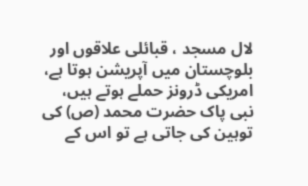لال مسجد ، قبائلی علاقوں اور بلوچستان میں آپریشن ہوتا ہے، امریکی ڈرونز حملے ہوتے ہیں، نبی پاک حضرت محمد (ص) کی توہین کی جاتی ہے تو اس کے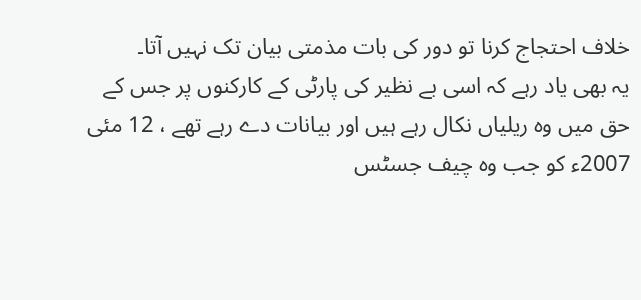خلاف احتجاج کرنا تو دور کی بات مذمتی بیان تک نہیں آتا۔
یہ بھی یاد رہے کہ اسی بے نظیر کی پارٹی کے کارکنوں پر جس کے حق میں وہ ریلیاں نکال رہے ہیں اور بیانات دے رہے تھے ، 12 مئی 2007ء کو جب وہ چیف جسٹس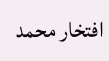افتخار محمد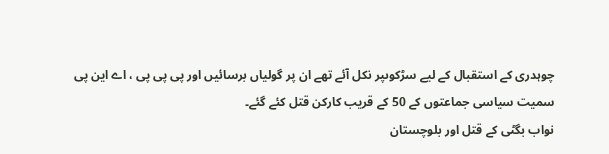چوہدری کے استقبال کے لیے سڑکوںپر نکل آئے تھے ان پر گولیاں برسائیں اور پی پی پی ، اے این پی سمیت سیاسی جماعتوں کے 50 کے قریب کارکن قتل کئے گئے۔
نواب بگٹی کے قتل اور بلوچستان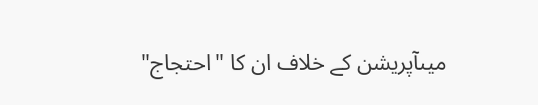میںآپریشن کے خلاف ان کا "احتجاج"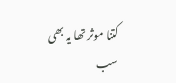کتنا موثر تھا یہ بھی سب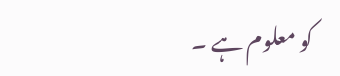کو معلوم ہے ۔